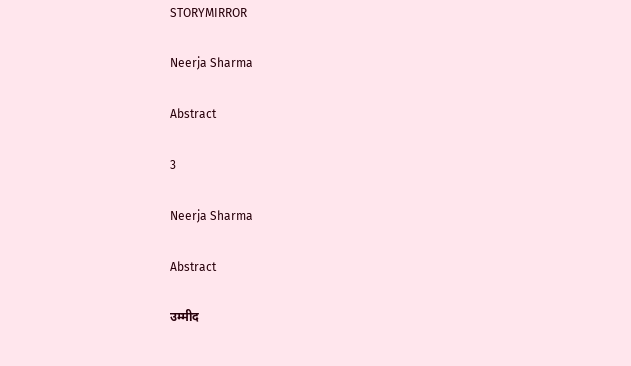STORYMIRROR

Neerja Sharma

Abstract

3

Neerja Sharma

Abstract

उम्मीद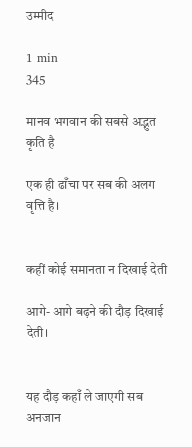उम्मीद

1 min
345

मानव भगवान की सबसे अद्भुत कृति है

एक ही ढाँचा पर सब की अलग वृत्ति है।


कहीं कोई समानता न दिखाई देती

आगे- आगे बढ़ने की दौड़ दिखाई देती।


यह दौड़ कहाँ ले जाएगी सब अनजान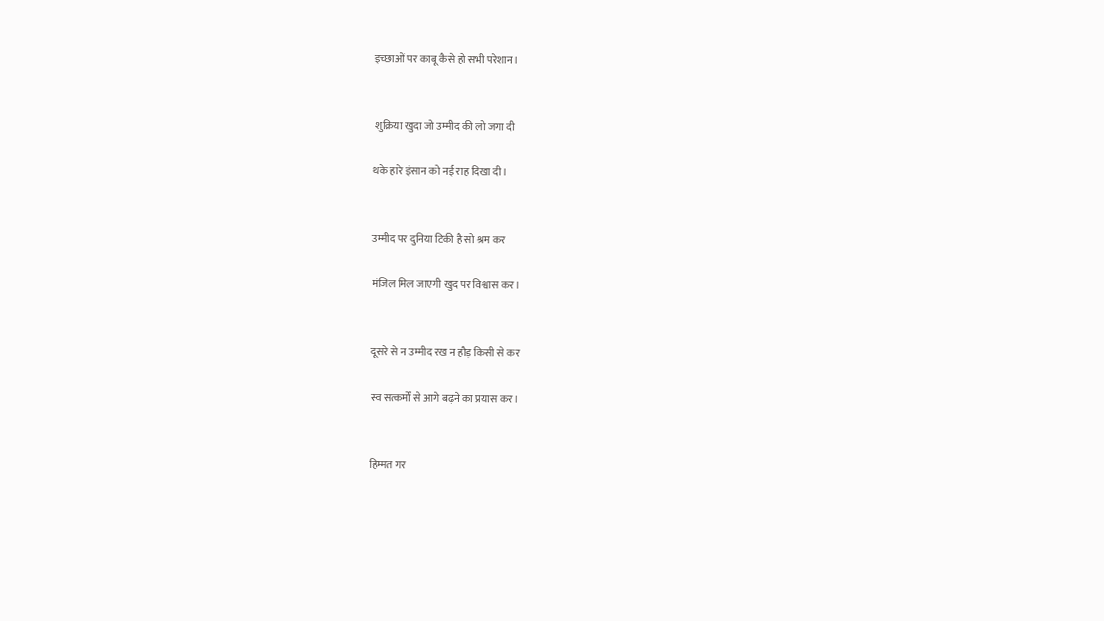इच्छाओं पर काबू कैसे हो सभी परेशान।


 शुक्रिया खुदा जो उम्मीद की लो जगा दी

थके हारे इंसान को नई राह दिखा दी।


उम्मीद पर दुनिया टिकी है सो श्रम कर

मंजिल मिल जाएगी खुद पर विश्वास कर।


दूसरे से न उम्मीद रख न हौड़ किसी से कर

स्व सत्कर्मों से आगे बढ़ने का प्रयास कर।


हिम्मत गर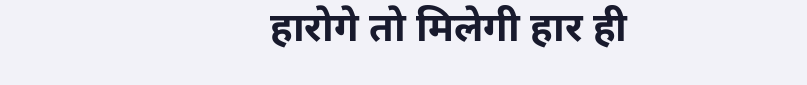हारोगे तो मिलेगी हार ही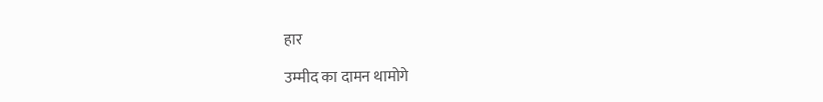हार

उम्मीद का दामन थामोगे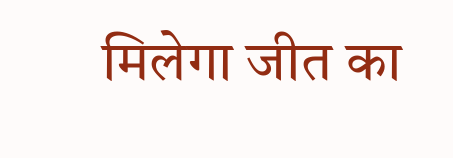मिलेगा जीत का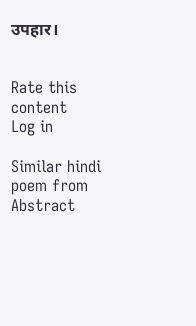उपहार।


Rate this content
Log in

Similar hindi poem from Abstract